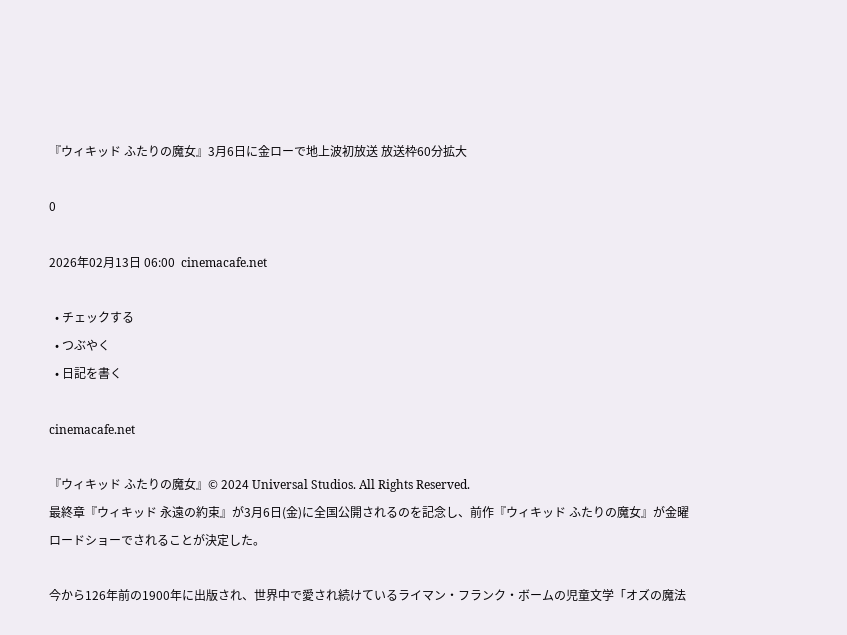『ウィキッド ふたりの魔女』3月6日に金ローで地上波初放送 放送枠60分拡大

0

2026年02月13日 06:00  cinemacafe.net

  • チェックする
  • つぶやく
  • 日記を書く

cinemacafe.net

『ウィキッド ふたりの魔女』© 2024 Universal Studios. All Rights Reserved.
最終章『ウィキッド 永遠の約束』が3月6日(金)に全国公開されるのを記念し、前作『ウィキッド ふたりの魔女』が金曜ロードショーでされることが決定した。

今から126年前の1900年に出版され、世界中で愛され続けているライマン・フランク・ボームの児童文学「オズの魔法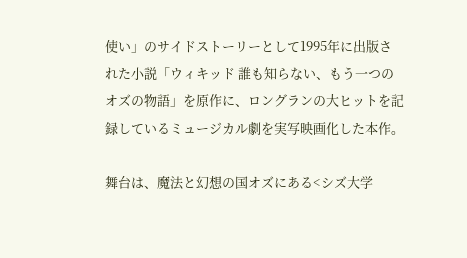使い」のサイドストーリーとして1995年に出版された小説「ウィキッド 誰も知らない、もう一つのオズの物語」を原作に、ロングランの大ヒットを記録しているミュージカル劇を実写映画化した本作。

舞台は、魔法と幻想の国オズにある<シズ大学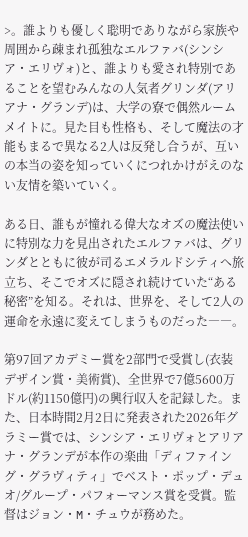>。誰よりも優しく聡明でありながら家族や周囲から疎まれ孤独なエルファバ(シンシア・エリヴォ)と、誰よりも愛され特別であることを望むみんなの人気者グリンダ(アリアナ・グランデ)は、大学の寮で偶然ルームメイトに。見た目も性格も、そして魔法の才能もまるで異なる2人は反発し合うが、互いの本当の姿を知っていくにつれかけがえのない友情を築いていく。

ある日、誰もが憧れる偉大なオズの魔法使いに特別な力を見出されたエルファバは、グリンダとともに彼が司るエメラルドシティへ旅立ち、そこでオズに隠され続けていた“ある秘密”を知る。それは、世界を、そして2人の運命を永遠に変えてしまうものだった――。

第97回アカデミー賞を2部門で受賞し(衣装デザイン賞・美術賞)、全世界で7億5600万ドル(約1150億円)の興行収入を記録した。また、日本時間2月2日に発表された2026年グラミー賞では、シンシア・エリヴォとアリアナ・グランデが本作の楽曲「ディファイング・グラヴィティ」でベスト・ポップ・デュオ/グループ・パフォーマンス賞を受賞。監督はジョン・M・チュウが務めた。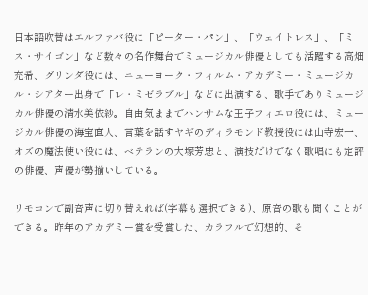日本語吹替はエルファバ役に「ピーター・パン」、「ウェイトレス」、「ミス・サイゴン」など数々の名作舞台でミュージカル俳優としても活躍する高畑充希、グリンダ役には、ニューヨーク・フィルム・アカデミー・ミュージカル・シアター出身で「レ・ミゼラブル」などに出演する、歌手でありミュージカル俳優の清水美依紗。自由気ままでハンサムな王子フィエロ役には、ミュージカル俳優の海宝直人、言葉を話すヤギのディラモンド教授役には山寺宏一、オズの魔法使い役には、ベテランの大塚芳忠と、演技だけでなく歌唱にも定評の俳優、声優が勢揃いしている。

リモコンで副音声に切り替えれば(字幕も選択できる)、原音の歌も聞くことができる。昨年のアカデミー賞を受賞した、カラフルで幻想的、そ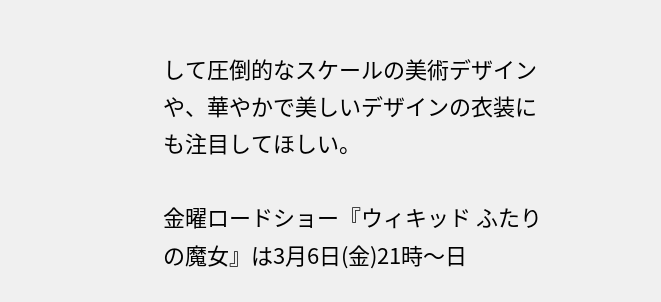して圧倒的なスケールの美術デザインや、華やかで美しいデザインの衣装にも注目してほしい。

金曜ロードショー『ウィキッド ふたりの魔女』は3月6日(金)21時〜日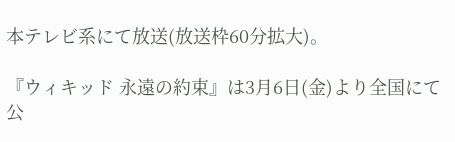本テレビ系にて放送(放送枠60分拡大)。

『ウィキッド 永遠の約束』は3月6日(金)より全国にて公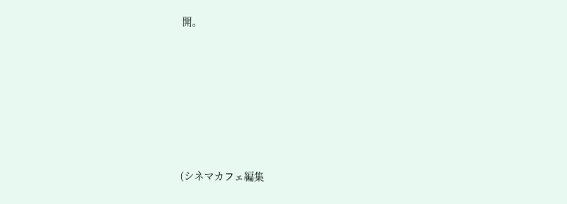開。






(シネマカフェ編集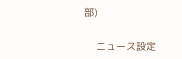部)

    ニュース設定